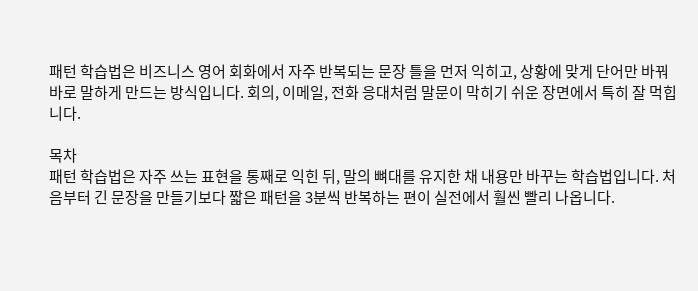패턴 학습법은 비즈니스 영어 회화에서 자주 반복되는 문장 틀을 먼저 익히고, 상황에 맞게 단어만 바꿔 바로 말하게 만드는 방식입니다. 회의, 이메일, 전화 응대처럼 말문이 막히기 쉬운 장면에서 특히 잘 먹힙니다.

목차
패턴 학습법은 자주 쓰는 표현을 통째로 익힌 뒤, 말의 뼈대를 유지한 채 내용만 바꾸는 학습법입니다. 처음부터 긴 문장을 만들기보다 짧은 패턴을 3분씩 반복하는 편이 실전에서 훨씬 빨리 나옵니다.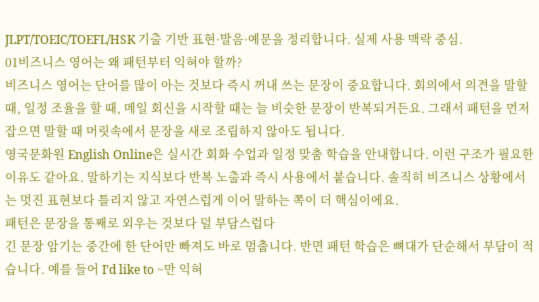JLPT/TOEIC/TOEFL/HSK 기출 기반 표현·발음·예문을 정리합니다. 실제 사용 맥락 중심.
01비즈니스 영어는 왜 패턴부터 익혀야 할까?
비즈니스 영어는 단어를 많이 아는 것보다 즉시 꺼내 쓰는 문장이 중요합니다. 회의에서 의견을 말할 때, 일정 조율을 할 때, 메일 회신을 시작할 때는 늘 비슷한 문장이 반복되거든요. 그래서 패턴을 먼저 잡으면 말할 때 머릿속에서 문장을 새로 조립하지 않아도 됩니다.
영국문화원 English Online은 실시간 회화 수업과 일정 맞춤 학습을 안내합니다. 이런 구조가 필요한 이유도 같아요. 말하기는 지식보다 반복 노출과 즉시 사용에서 붙습니다. 솔직히 비즈니스 상황에서는 멋진 표현보다 틀리지 않고 자연스럽게 이어 말하는 쪽이 더 핵심이에요.
패턴은 문장을 통째로 외우는 것보다 덜 부담스럽다
긴 문장 암기는 중간에 한 단어만 빠져도 바로 멈춥니다. 반면 패턴 학습은 뼈대가 단순해서 부담이 적습니다. 예를 들어 I’d like to ~만 익혀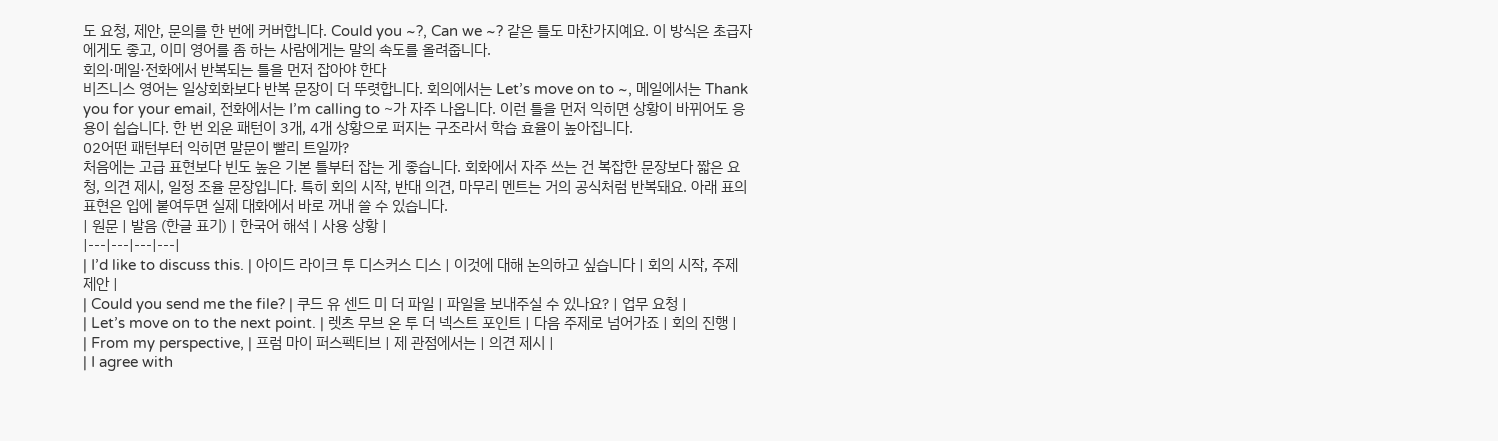도 요청, 제안, 문의를 한 번에 커버합니다. Could you ~?, Can we ~? 같은 틀도 마찬가지예요. 이 방식은 초급자에게도 좋고, 이미 영어를 좀 하는 사람에게는 말의 속도를 올려줍니다.
회의·메일·전화에서 반복되는 틀을 먼저 잡아야 한다
비즈니스 영어는 일상회화보다 반복 문장이 더 뚜렷합니다. 회의에서는 Let’s move on to ~, 메일에서는 Thank you for your email, 전화에서는 I’m calling to ~가 자주 나옵니다. 이런 틀을 먼저 익히면 상황이 바뀌어도 응용이 쉽습니다. 한 번 외운 패턴이 3개, 4개 상황으로 퍼지는 구조라서 학습 효율이 높아집니다.
02어떤 패턴부터 익히면 말문이 빨리 트일까?
처음에는 고급 표현보다 빈도 높은 기본 틀부터 잡는 게 좋습니다. 회화에서 자주 쓰는 건 복잡한 문장보다 짧은 요청, 의견 제시, 일정 조율 문장입니다. 특히 회의 시작, 반대 의견, 마무리 멘트는 거의 공식처럼 반복돼요. 아래 표의 표현은 입에 붙여두면 실제 대화에서 바로 꺼내 쓸 수 있습니다.
| 원문 | 발음 (한글 표기) | 한국어 해석 | 사용 상황 |
|---|---|---|---|
| I’d like to discuss this. | 아이드 라이크 투 디스커스 디스 | 이것에 대해 논의하고 싶습니다 | 회의 시작, 주제 제안 |
| Could you send me the file? | 쿠드 유 센드 미 더 파일 | 파일을 보내주실 수 있나요? | 업무 요청 |
| Let’s move on to the next point. | 렛츠 무브 온 투 더 넥스트 포인트 | 다음 주제로 넘어가죠 | 회의 진행 |
| From my perspective, | 프럼 마이 퍼스펙티브 | 제 관점에서는 | 의견 제시 |
| I agree with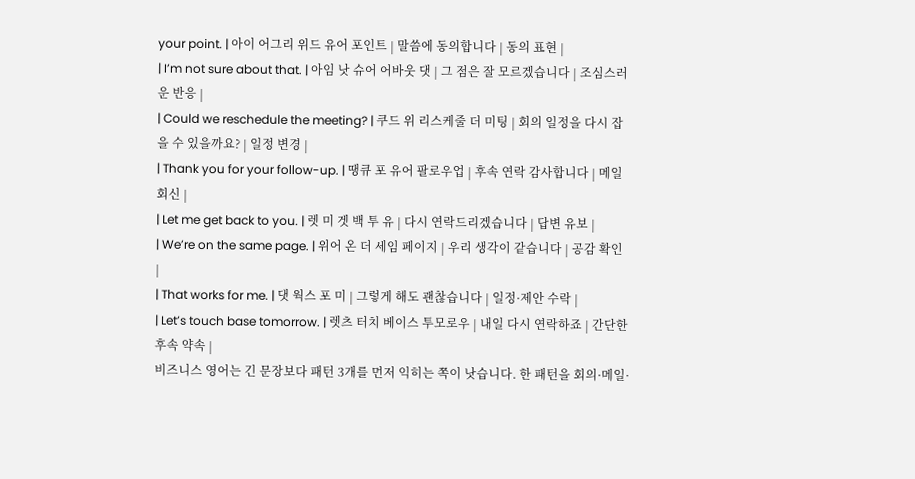your point. | 아이 어그리 위드 유어 포인트 | 말씀에 동의합니다 | 동의 표현 |
| I’m not sure about that. | 아임 낫 슈어 어바웃 댓 | 그 점은 잘 모르겠습니다 | 조심스러운 반응 |
| Could we reschedule the meeting? | 쿠드 위 리스케줄 더 미팅 | 회의 일정을 다시 잡을 수 있을까요? | 일정 변경 |
| Thank you for your follow-up. | 땡큐 포 유어 팔로우업 | 후속 연락 감사합니다 | 메일 회신 |
| Let me get back to you. | 렛 미 겟 백 투 유 | 다시 연락드리겠습니다 | 답변 유보 |
| We’re on the same page. | 위어 온 더 세임 페이지 | 우리 생각이 같습니다 | 공감 확인 |
| That works for me. | 댓 웍스 포 미 | 그렇게 해도 괜찮습니다 | 일정·제안 수락 |
| Let’s touch base tomorrow. | 렛츠 터치 베이스 투모로우 | 내일 다시 연락하죠 | 간단한 후속 약속 |
비즈니스 영어는 긴 문장보다 패턴 3개를 먼저 익히는 쪽이 낫습니다. 한 패턴을 회의·메일·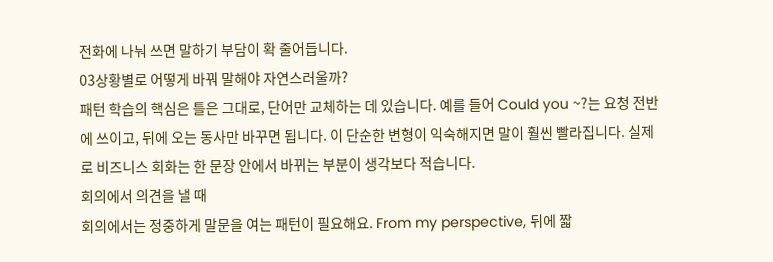전화에 나눠 쓰면 말하기 부담이 확 줄어듭니다.
03상황별로 어떻게 바꿔 말해야 자연스러울까?
패턴 학습의 핵심은 틀은 그대로, 단어만 교체하는 데 있습니다. 예를 들어 Could you ~?는 요청 전반에 쓰이고, 뒤에 오는 동사만 바꾸면 됩니다. 이 단순한 변형이 익숙해지면 말이 훨씬 빨라집니다. 실제로 비즈니스 회화는 한 문장 안에서 바뀌는 부분이 생각보다 적습니다.
회의에서 의견을 낼 때
회의에서는 정중하게 말문을 여는 패턴이 필요해요. From my perspective, 뒤에 짧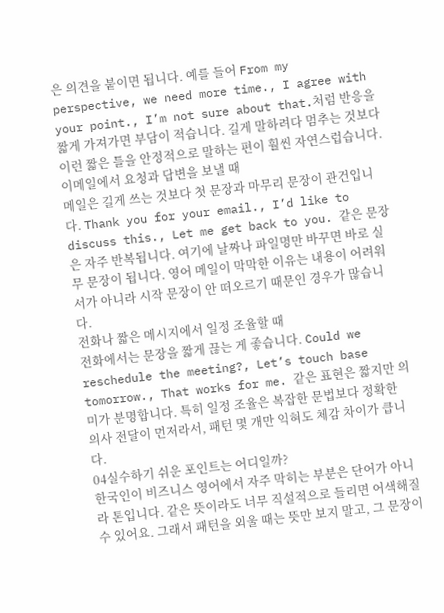은 의견을 붙이면 됩니다. 예를 들어 From my perspective, we need more time., I agree with your point., I’m not sure about that.처럼 반응을 짧게 가져가면 부담이 적습니다. 길게 말하려다 멈추는 것보다 이런 짧은 틀을 안정적으로 말하는 편이 훨씬 자연스럽습니다.
이메일에서 요청과 답변을 보낼 때
메일은 길게 쓰는 것보다 첫 문장과 마무리 문장이 관건입니다. Thank you for your email., I’d like to discuss this., Let me get back to you. 같은 문장은 자주 반복됩니다. 여기에 날짜나 파일명만 바꾸면 바로 실무 문장이 됩니다. 영어 메일이 막막한 이유는 내용이 어려워서가 아니라 시작 문장이 안 떠오르기 때문인 경우가 많습니다.
전화나 짧은 메시지에서 일정 조율할 때
전화에서는 문장을 짧게 끊는 게 좋습니다. Could we reschedule the meeting?, Let’s touch base tomorrow., That works for me. 같은 표현은 짧지만 의미가 분명합니다. 특히 일정 조율은 복잡한 문법보다 정확한 의사 전달이 먼저라서, 패턴 몇 개만 익혀도 체감 차이가 큽니다.
04실수하기 쉬운 포인트는 어디일까?
한국인이 비즈니스 영어에서 자주 막히는 부분은 단어가 아니라 톤입니다. 같은 뜻이라도 너무 직설적으로 들리면 어색해질 수 있어요. 그래서 패턴을 외울 때는 뜻만 보지 말고, 그 문장이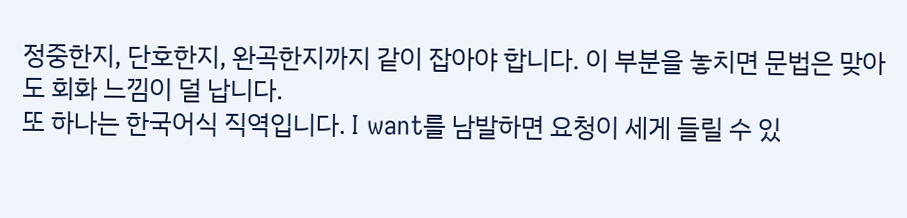정중한지, 단호한지, 완곡한지까지 같이 잡아야 합니다. 이 부분을 놓치면 문법은 맞아도 회화 느낌이 덜 납니다.
또 하나는 한국어식 직역입니다. I want를 남발하면 요청이 세게 들릴 수 있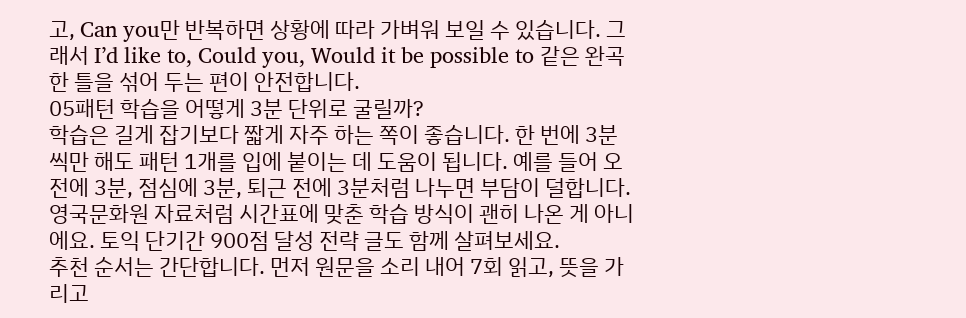고, Can you만 반복하면 상황에 따라 가벼워 보일 수 있습니다. 그래서 I’d like to, Could you, Would it be possible to 같은 완곡한 틀을 섞어 두는 편이 안전합니다.
05패턴 학습을 어떻게 3분 단위로 굴릴까?
학습은 길게 잡기보다 짧게 자주 하는 쪽이 좋습니다. 한 번에 3분씩만 해도 패턴 1개를 입에 붙이는 데 도움이 됩니다. 예를 들어 오전에 3분, 점심에 3분, 퇴근 전에 3분처럼 나누면 부담이 덜합니다. 영국문화원 자료처럼 시간표에 맞춘 학습 방식이 괜히 나온 게 아니에요. 토익 단기간 900점 달성 전략 글도 함께 살펴보세요.
추천 순서는 간단합니다. 먼저 원문을 소리 내어 7회 읽고, 뜻을 가리고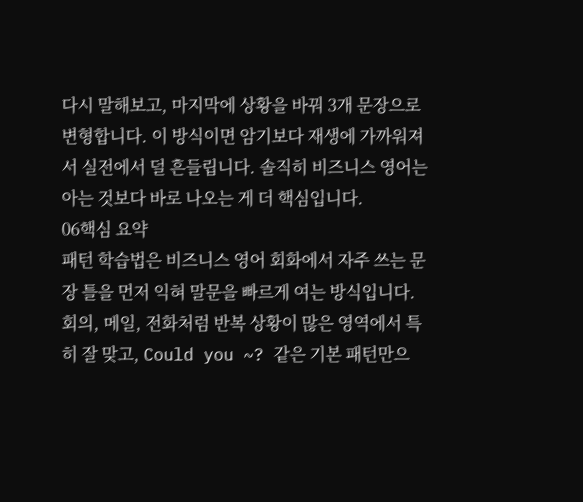다시 말해보고, 마지막에 상황을 바꿔 3개 문장으로 변형합니다. 이 방식이면 암기보다 재생에 가까워져서 실전에서 덜 흔들립니다. 솔직히 비즈니스 영어는 아는 것보다 바로 나오는 게 더 핵심입니다.
06핵심 요약
패턴 학습법은 비즈니스 영어 회화에서 자주 쓰는 문장 틀을 먼저 익혀 말문을 빠르게 여는 방식입니다. 회의, 메일, 전화처럼 반복 상황이 많은 영역에서 특히 잘 맞고, Could you ~? 같은 기본 패턴만으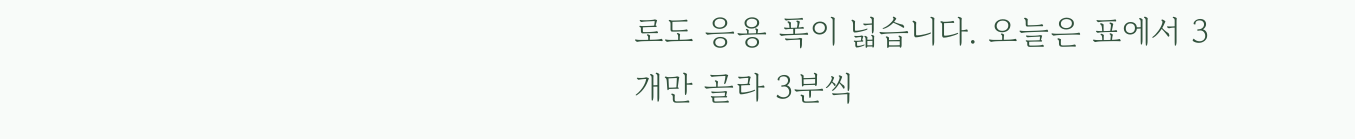로도 응용 폭이 넓습니다. 오늘은 표에서 3개만 골라 3분씩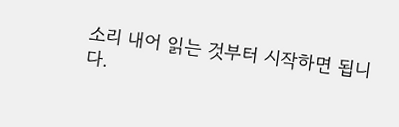소리 내어 읽는 것부터 시작하면 됩니다.